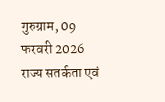गुरुग्राम, 09 फरवरी 2026
राज्य सतर्कता एवं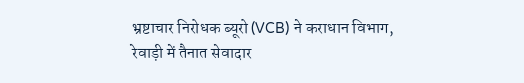भ्रष्टाचार निरोधक ब्यूरो (VCB) ने कराधान विभाग, रेवाड़ी में तैनात सेवादार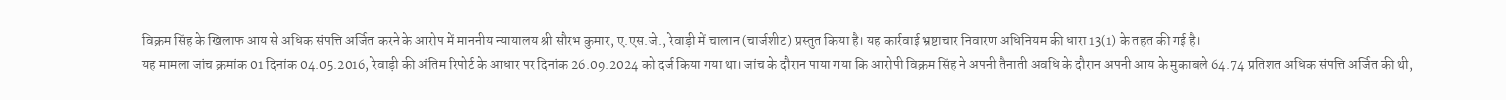विक्रम सिंह के खिलाफ आय से अधिक संपत्ति अर्जित करने के आरोप में माननीय न्यायालय श्री सौरभ कुमार, ए.एस.जे., रेवाड़ी में चालान (चार्जशीट) प्रस्तुत किया है। यह कार्रवाई भ्रष्टाचार निवारण अधिनियम की धारा 13(1) के तहत की गई है।
यह मामला जांच क्रमांक 01 दिनांक 04.05.2016, रेवाड़ी की अंतिम रिपोर्ट के आधार पर दिनांक 26.09.2024 को दर्ज किया गया था। जांच के दौरान पाया गया कि आरोपी विक्रम सिंह ने अपनी तैनाती अवधि के दौरान अपनी आय के मुकाबले 64.74 प्रतिशत अधिक संपत्ति अर्जित की थी,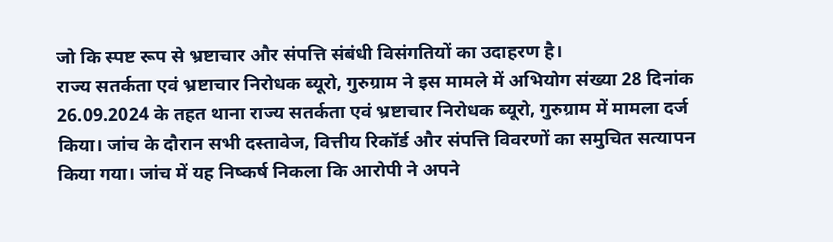जो कि स्पष्ट रूप से भ्रष्टाचार और संपत्ति संबंधी विसंगतियों का उदाहरण है।
राज्य सतर्कता एवं भ्रष्टाचार निरोधक ब्यूरो, गुरुग्राम ने इस मामले में अभियोग संख्या 28 दिनांक 26.09.2024 के तहत थाना राज्य सतर्कता एवं भ्रष्टाचार निरोधक ब्यूरो, गुरुग्राम में मामला दर्ज किया। जांच के दौरान सभी दस्तावेज, वित्तीय रिकॉर्ड और संपत्ति विवरणों का समुचित सत्यापन किया गया। जांच में यह निष्कर्ष निकला कि आरोपी ने अपने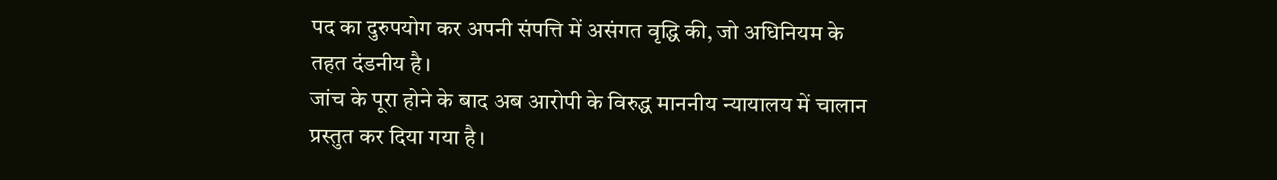पद का दुरुपयोग कर अपनी संपत्ति में असंगत वृद्धि की, जो अधिनियम के तहत दंडनीय है।
जांच के पूरा होने के बाद अब आरोपी के विरुद्ध माननीय न्यायालय में चालान प्रस्तुत कर दिया गया है।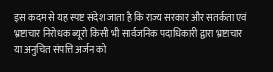इस कदम से यह स्पष्ट संदेश जाता है कि राज्य सरकार और सतर्कता एवं भ्रष्टाचार निरोधक ब्यूरो किसी भी सार्वजनिक पदाधिकारी द्वारा भ्रष्टाचार या अनुचित संपत्ति अर्जन को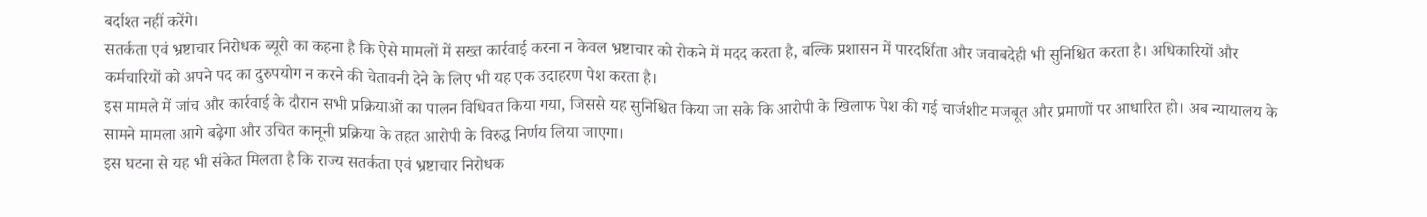बर्दाश्त नहीं करेंगे।
सतर्कता एवं भ्रष्टाचार निरोधक ब्यूरो का कहना है कि ऐसे मामलों में सख्त कार्रवाई करना न केवल भ्रष्टाचार को रोकने में मदद करता है, बल्कि प्रशासन में पारदर्शिता और जवाबदेही भी सुनिश्चित करता है। अधिकारियों और कर्मचारियों को अपने पद का दुरुपयोग न करने की चेतावनी देने के लिए भी यह एक उदाहरण पेश करता है।
इस मामले में जांच और कार्रवाई के दौरान सभी प्रक्रियाओं का पालन विधिवत किया गया, जिससे यह सुनिश्चित किया जा सके कि आरोपी के खिलाफ पेश की गई चार्जशीट मजबूत और प्रमाणों पर आधारित हो। अब न्यायालय के सामने मामला आगे बढ़ेगा और उचित कानूनी प्रक्रिया के तहत आरोपी के विरुद्ध निर्णय लिया जाएगा।
इस घटना से यह भी संकेत मिलता है कि राज्य सतर्कता एवं भ्रष्टाचार निरोधक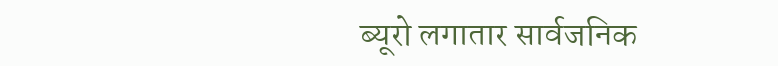ब्यूरो लगातार सार्वजनिक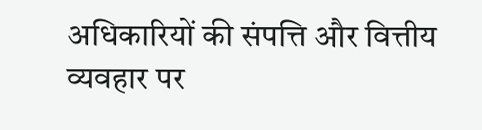अधिकारियों की संपत्ति और वित्तीय व्यवहार पर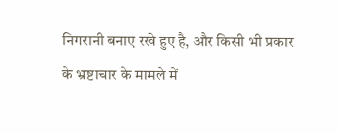निगरानी बनाए रखे हुए है, और किसी भी प्रकार के भ्रष्टाचार के मामले में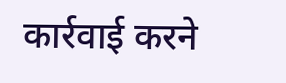कार्रवाई करने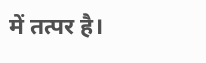में तत्पर है।